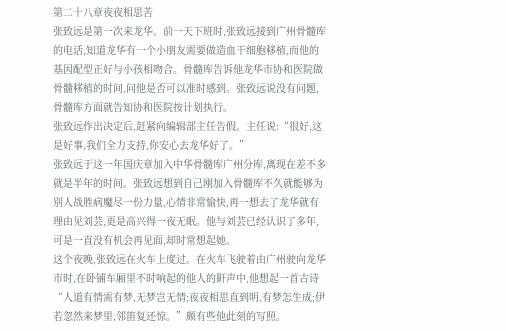第二十八章夜夜相思苦
张致远是第一次来龙华。前一天下班时,张致远接到广州骨髓库的电话,知道龙华有一个小朋友需要做造血干细胞移植,而他的基因配型正好与小孩相吻合。骨髓库告诉他龙华市协和医院做骨髓移植的时间,问他是否可以准时感到。张致远说没有问题,骨髓库方面就告知协和医院按计划执行。
张致远作出决定后,赶紧向编辑部主任告假。主任说:“很好,这是好事,我们全力支持,你安心去龙华好了。”
张致远于这一年国庆章加入中华骨髓库广州分库,离现在差不多就是半年的时间。张致远想到自己刚加入骨髓库不久就能够为别人战胜病魔尽一份力量,心情非常愉快,再一想去了龙华就有理由见刘芸,更是高兴得一夜无眠。他与刘芸已经认识了多年,可是一直没有机会再见面,却时常想起她。
这个夜晚,张致远在火车上度过。在火车飞驶着由广州驶向龙华市时,在卧铺车厢里不时响起的他人的鼾声中,他想起一首古诗“人道有情需有梦,无梦岂无情;夜夜相思直到明,有梦怎生成;伊若忽然来梦里,邻笛复还惊。”颇有些他此刻的写照。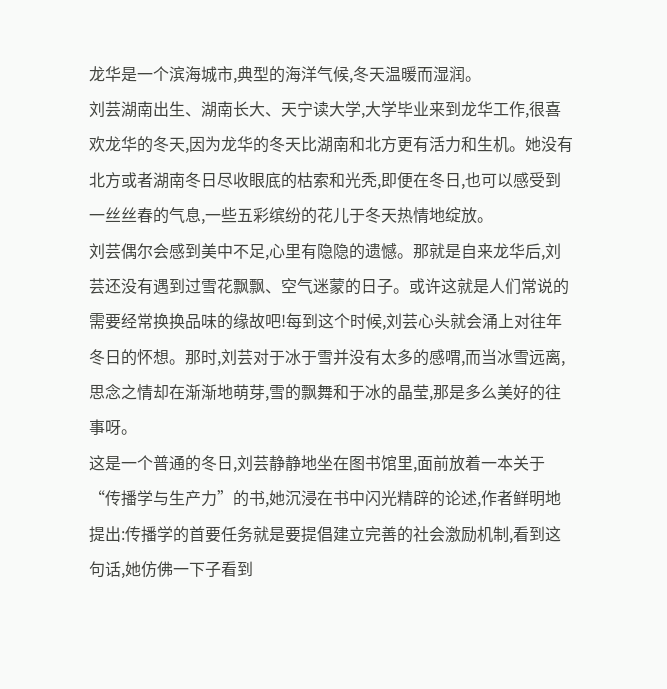龙华是一个滨海城市,典型的海洋气候,冬天温暖而湿润。
刘芸湖南出生、湖南长大、天宁读大学,大学毕业来到龙华工作,很喜欢龙华的冬天,因为龙华的冬天比湖南和北方更有活力和生机。她没有北方或者湖南冬日尽收眼底的枯索和光秃,即便在冬日,也可以感受到一丝丝春的气息,一些五彩缤纷的花儿于冬天热情地绽放。
刘芸偶尔会感到美中不足,心里有隐隐的遗憾。那就是自来龙华后,刘芸还没有遇到过雪花飘飘、空气迷蒙的日子。或许这就是人们常说的需要经常换换品味的缘故吧!每到这个时候,刘芸心头就会涌上对往年冬日的怀想。那时,刘芸对于冰于雪并没有太多的感喟,而当冰雪远离,思念之情却在渐渐地萌芽,雪的飘舞和于冰的晶莹,那是多么美好的往事呀。
这是一个普通的冬日,刘芸静静地坐在图书馆里,面前放着一本关于“传播学与生产力”的书,她沉浸在书中闪光精辟的论述,作者鲜明地提出:传播学的首要任务就是要提倡建立完善的社会激励机制,看到这句话,她仿佛一下子看到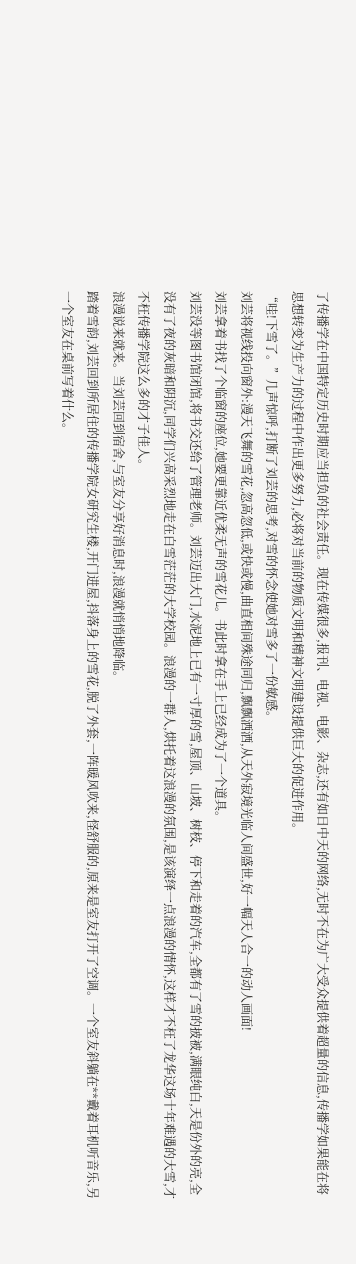了传播学在中国特定历史时期应当担负的社会责任。现在传媒很多,报刊、电视、电影、杂志,还有如日中天的网络,无时不在为广大受众提供着超量的信息,传播学如果能在将思想转变为生产力的过程中作出更多努力,必将对当前的物质文明和精神文明建设提供巨大的促进作用。
“哇!下雪了。”几声惊呼,打断了刘芸的思考,对雪的怀念使她对雪多了一份敏感。
刘芸将视线投向窗外:漫天飞舞的雪花,忽高忽低,或快或慢,曲直相间殊途同归,飘飘洒洒,从天外寂境光临人间盛世,好一幅天人合一的动人画面!
刘芸拿着书找了个临窗的座位,她要更靠近优柔无声的雪花儿。书此时拿在手上已经成为了一个道具。
刘芸没等图书馆闭馆,将书交还给了管理老师。刘芸迈出大门,水泥地上已有一寸厚的雪,屋顶、山坡、树枝、停下和走着的汽车,全都有了雪的披被,满眼纯白,天是份外的亮,全没有了夜的灰暗和阴沉,同学们兴高采烈地走在白雪茫茫的大学校园。浪漫的一群人,烘托着这浪漫的氛围,是该演绎一点浪漫的情怀,这样才不枉了龙华这场十年难遇的大雪,才不枉传播学院这么多的才子佳人。
浪漫说来就来。当刘芸回到宿舍,与室友分享好消息时,浪漫就悄悄地降临。
踏着雪韵,刘芸回到所居住的传播学院女研究生楼,开门进屋,抖落身上的雪花,脱了外套,一阵暖风吹来,怪舒服的,原来是室友打开了空调。一个室友斜躺在**戴着耳机听音乐,另一个室友在桌前写着什么。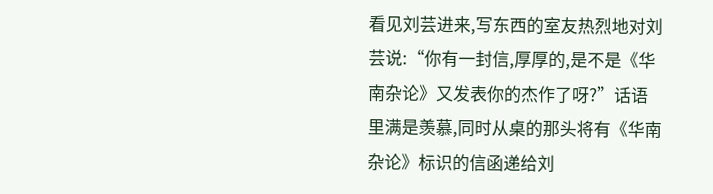看见刘芸进来,写东西的室友热烈地对刘芸说:“你有一封信,厚厚的,是不是《华南杂论》又发表你的杰作了呀?”话语里满是羡慕,同时从桌的那头将有《华南杂论》标识的信函递给刘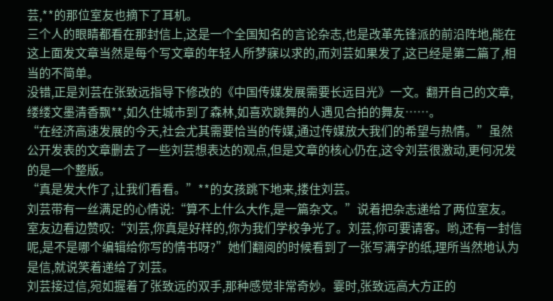芸,**的那位室友也摘下了耳机。
三个人的眼睛都看在那封信上,这是一个全国知名的言论杂志,也是改革先锋派的前沿阵地,能在这上面发文章当然是每个写文章的年轻人所梦寐以求的,而刘芸如果发了,这已经是第二篇了,相当的不简单。
没错,正是刘芸在张致远指导下修改的《中国传媒发展需要长远目光》一文。翻开自己的文章,缕缕文墨清香飘**,如久住城市到了森林,如喜欢跳舞的人遇见合拍的舞友……。
“在经济高速发展的今天,社会尤其需要恰当的传媒,通过传媒放大我们的希望与热情。”虽然公开发表的文章删去了一些刘芸想表达的观点,但是文章的核心仍在,这令刘芸很激动,更何况发的是一个整版。
“真是发大作了,让我们看看。”**的女孩跳下地来,搂住刘芸。
刘芸带有一丝满足的心情说:“算不上什么大作,是一篇杂文。”说着把杂志递给了两位室友。
室友边看边赞叹:“刘芸,你真是好样的,你为我们学校争光了。刘芸,你可要请客。哟,还有一封信呢,是不是哪个编辑给你写的情书呀?”她们翻阅的时候看到了一张写满字的纸,理所当然地认为是信,就说笑着递给了刘芸。
刘芸接过信,宛如握着了张致远的双手,那种感觉非常奇妙。霎时,张致远高大方正的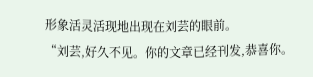形象活灵活现地出现在刘芸的眼前。
“刘芸,好久不见。你的文章已经刊发,恭喜你。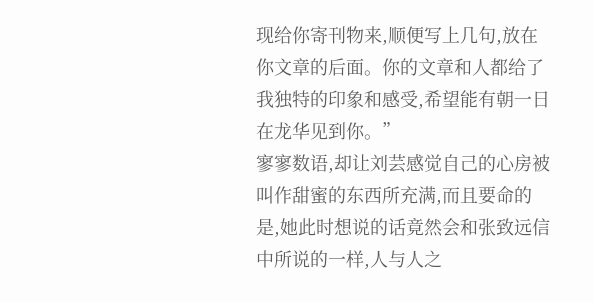现给你寄刊物来,顺便写上几句,放在你文章的后面。你的文章和人都给了我独特的印象和感受,希望能有朝一日在龙华见到你。”
寥寥数语,却让刘芸感觉自己的心房被叫作甜蜜的东西所充满,而且要命的是,她此时想说的话竟然会和张致远信中所说的一样,人与人之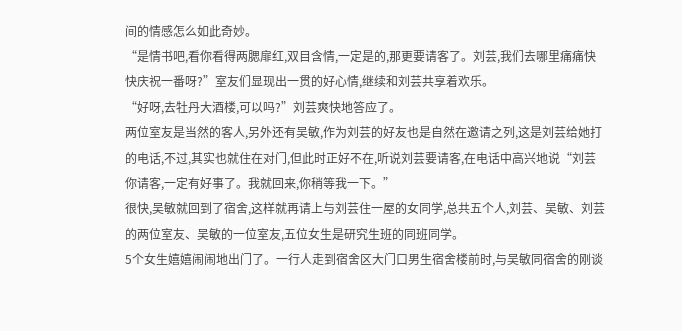间的情感怎么如此奇妙。
“是情书吧,看你看得两腮扉红,双目含情,一定是的,那更要请客了。刘芸,我们去哪里痛痛快快庆祝一番呀?”室友们显现出一贯的好心情,继续和刘芸共享着欢乐。
“好呀,去牡丹大酒楼,可以吗?”刘芸爽快地答应了。
两位室友是当然的客人,另外还有吴敏,作为刘芸的好友也是自然在邀请之列,这是刘芸给她打的电话,不过,其实也就住在对门,但此时正好不在,听说刘芸要请客,在电话中高兴地说“刘芸你请客,一定有好事了。我就回来,你稍等我一下。”
很快,吴敏就回到了宿舍,这样就再请上与刘芸住一屋的女同学,总共五个人,刘芸、吴敏、刘芸的两位室友、吴敏的一位室友,五位女生是研究生班的同班同学。
5个女生嬉嬉闹闹地出门了。一行人走到宿舍区大门口男生宿舍楼前时,与吴敏同宿舍的刚谈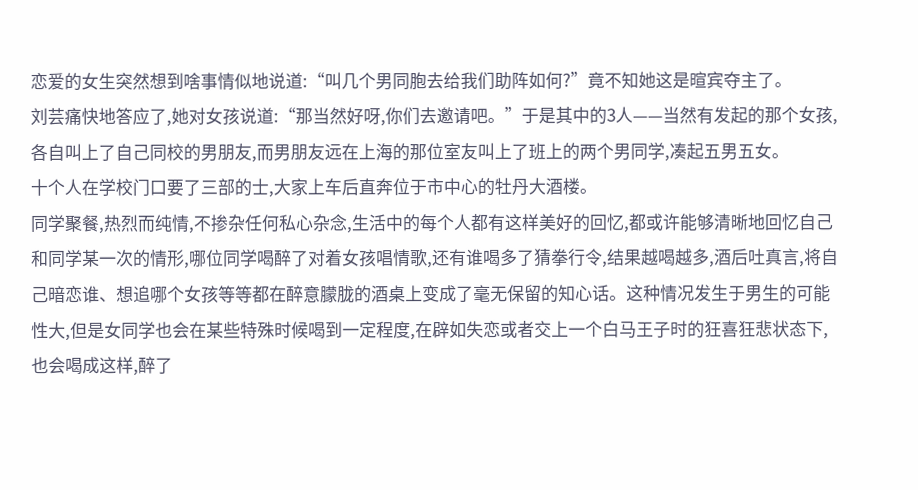恋爱的女生突然想到啥事情似地说道:“叫几个男同胞去给我们助阵如何?”竟不知她这是暄宾夺主了。
刘芸痛快地答应了,她对女孩说道:“那当然好呀,你们去邀请吧。”于是其中的3人——当然有发起的那个女孩,各自叫上了自己同校的男朋友,而男朋友远在上海的那位室友叫上了班上的两个男同学,凑起五男五女。
十个人在学校门口要了三部的士,大家上车后直奔位于市中心的牡丹大酒楼。
同学聚餐,热烈而纯情,不掺杂任何私心杂念,生活中的每个人都有这样美好的回忆,都或许能够清晰地回忆自己和同学某一次的情形,哪位同学喝醉了对着女孩唱情歌,还有谁喝多了猜拳行令,结果越喝越多,酒后吐真言,将自己暗恋谁、想追哪个女孩等等都在醉意朦胧的酒桌上变成了毫无保留的知心话。这种情况发生于男生的可能性大,但是女同学也会在某些特殊时候喝到一定程度,在辟如失恋或者交上一个白马王子时的狂喜狂悲状态下,也会喝成这样,醉了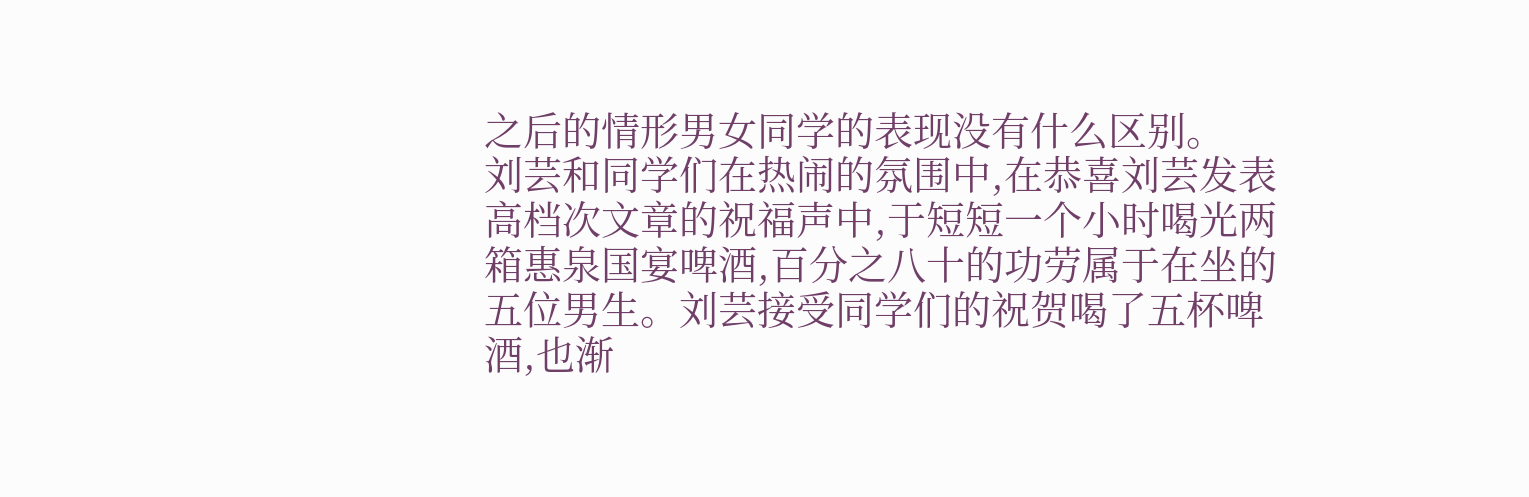之后的情形男女同学的表现没有什么区别。
刘芸和同学们在热闹的氛围中,在恭喜刘芸发表高档次文章的祝福声中,于短短一个小时喝光两箱惠泉国宴啤酒,百分之八十的功劳属于在坐的五位男生。刘芸接受同学们的祝贺喝了五杯啤酒,也渐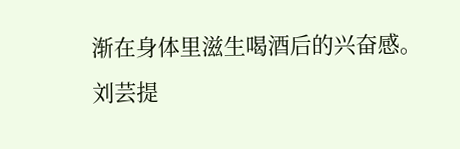渐在身体里滋生喝酒后的兴奋感。刘芸提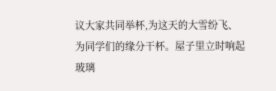议大家共同举杯,为这天的大雪纷飞、为同学们的缘分干杯。屋子里立时响起玻璃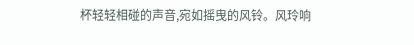杯轻轻相碰的声音,宛如摇曳的风铃。风玲响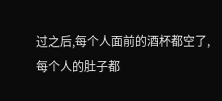过之后,每个人面前的酒杯都空了,每个人的肚子都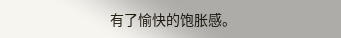有了愉快的饱胀感。